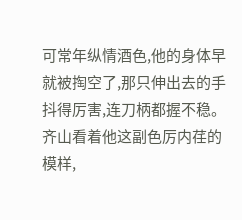可常年纵情酒色,他的身体早就被掏空了,那只伸出去的手抖得厉害,连刀柄都握不稳。
齐山看着他这副色厉内荏的模样,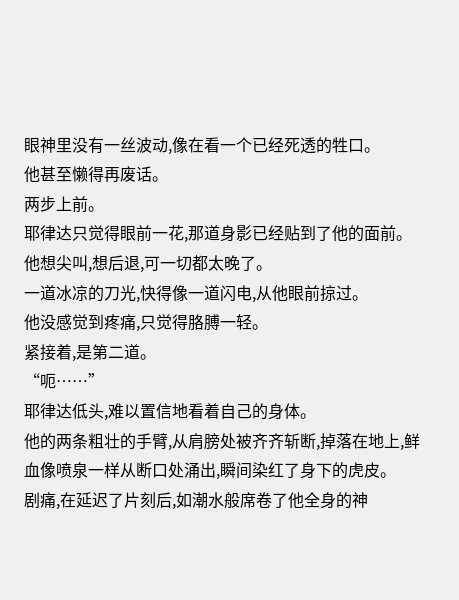眼神里没有一丝波动,像在看一个已经死透的牲口。
他甚至懒得再废话。
两步上前。
耶律达只觉得眼前一花,那道身影已经贴到了他的面前。
他想尖叫,想后退,可一切都太晚了。
一道冰凉的刀光,快得像一道闪电,从他眼前掠过。
他没感觉到疼痛,只觉得胳膊一轻。
紧接着,是第二道。
“呃……”
耶律达低头,难以置信地看着自己的身体。
他的两条粗壮的手臂,从肩膀处被齐齐斩断,掉落在地上,鲜血像喷泉一样从断口处涌出,瞬间染红了身下的虎皮。
剧痛,在延迟了片刻后,如潮水般席卷了他全身的神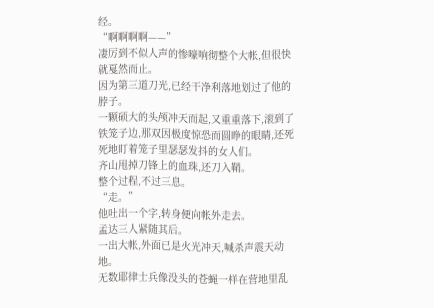经。
“啊啊啊啊——”
凄厉到不似人声的惨嚎响彻整个大帐,但很快就戛然而止。
因为第三道刀光,已经干净利落地划过了他的脖子。
一颗硕大的头颅冲天而起,又重重落下,滚到了铁笼子边,那双因极度惊恐而圆睁的眼睛,还死死地盯着笼子里瑟瑟发抖的女人们。
齐山甩掉刀锋上的血珠,还刀入鞘。
整个过程,不过三息。
“走。”
他吐出一个字,转身便向帐外走去。
孟达三人紧随其后。
一出大帐,外面已是火光冲天,喊杀声震天动地。
无数耶律士兵像没头的苍蝇一样在营地里乱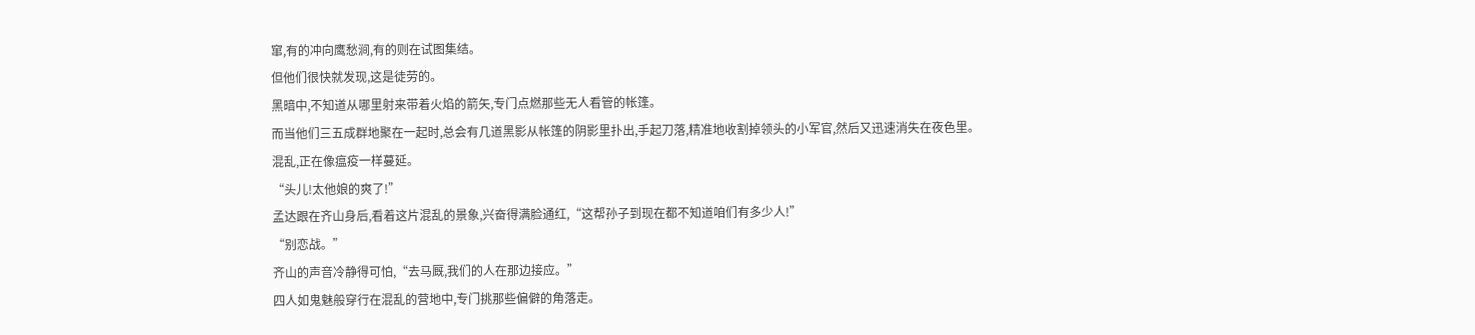窜,有的冲向鹰愁涧,有的则在试图集结。
但他们很快就发现,这是徒劳的。
黑暗中,不知道从哪里射来带着火焰的箭矢,专门点燃那些无人看管的帐篷。
而当他们三五成群地聚在一起时,总会有几道黑影从帐篷的阴影里扑出,手起刀落,精准地收割掉领头的小军官,然后又迅速消失在夜色里。
混乱,正在像瘟疫一样蔓延。
“头儿!太他娘的爽了!”
孟达跟在齐山身后,看着这片混乱的景象,兴奋得满脸通红,“这帮孙子到现在都不知道咱们有多少人!”
“别恋战。”
齐山的声音冷静得可怕,“去马厩,我们的人在那边接应。”
四人如鬼魅般穿行在混乱的营地中,专门挑那些偏僻的角落走。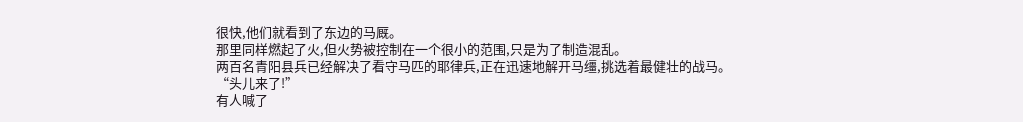很快,他们就看到了东边的马厩。
那里同样燃起了火,但火势被控制在一个很小的范围,只是为了制造混乱。
两百名青阳县兵已经解决了看守马匹的耶律兵,正在迅速地解开马缰,挑选着最健壮的战马。
“头儿来了!”
有人喊了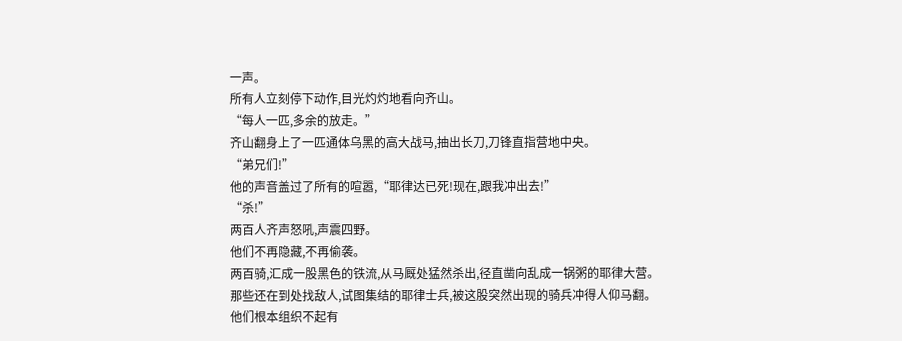一声。
所有人立刻停下动作,目光灼灼地看向齐山。
“每人一匹,多余的放走。”
齐山翻身上了一匹通体乌黑的高大战马,抽出长刀,刀锋直指营地中央。
“弟兄们!”
他的声音盖过了所有的喧嚣,“耶律达已死!现在,跟我冲出去!”
“杀!”
两百人齐声怒吼,声震四野。
他们不再隐藏,不再偷袭。
两百骑,汇成一股黑色的铁流,从马厩处猛然杀出,径直凿向乱成一锅粥的耶律大营。
那些还在到处找敌人,试图集结的耶律士兵,被这股突然出现的骑兵冲得人仰马翻。
他们根本组织不起有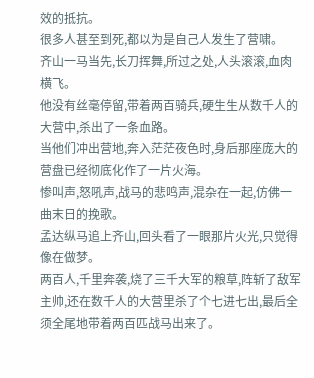效的抵抗。
很多人甚至到死,都以为是自己人发生了营啸。
齐山一马当先,长刀挥舞,所过之处,人头滚滚,血肉横飞。
他没有丝毫停留,带着两百骑兵,硬生生从数千人的大营中,杀出了一条血路。
当他们冲出营地,奔入茫茫夜色时,身后那座庞大的营盘已经彻底化作了一片火海。
惨叫声,怒吼声,战马的悲鸣声,混杂在一起,仿佛一曲末日的挽歌。
孟达纵马追上齐山,回头看了一眼那片火光,只觉得像在做梦。
两百人,千里奔袭,烧了三千大军的粮草,阵斩了敌军主帅,还在数千人的大营里杀了个七进七出,最后全须全尾地带着两百匹战马出来了。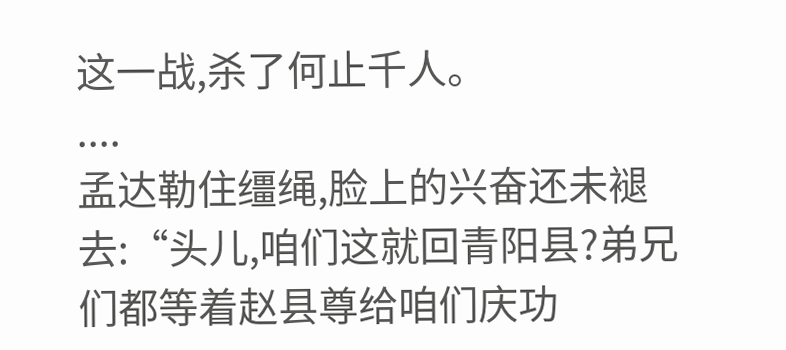这一战,杀了何止千人。
....
孟达勒住缰绳,脸上的兴奋还未褪去:“头儿,咱们这就回青阳县?弟兄们都等着赵县尊给咱们庆功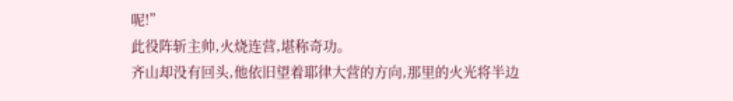呢!”
此役阵斩主帅,火烧连营,堪称奇功。
齐山却没有回头,他依旧望着耶律大营的方向,那里的火光将半边